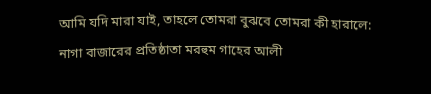আমি যদি মারা যাই, তাহলে তোমরা বুঝবে তোমরা কী হারালে:
নাগা বাজারের প্রতিষ্ঠাতা মরহুম গাহের আলী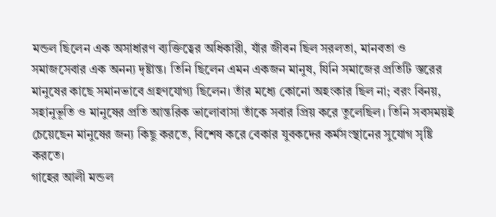মন্ডল ছিলেন এক অসাধারণ ব্যক্তিত্বের অধিকারী, যাঁর জীবন ছিল সরলতা, মানবতা ও সমাজসেবার এক অনন্য দৃষ্টান্ত। তিনি ছিলেন এমন একজন মানুষ, যিনি সমাজের প্রতিটি স্তরের মানুষের কাছে সমানভাবে গ্রহণযোগ্য ছিলেন। তাঁর মধ্যে কোনো অহংকার ছিল না; বরং বিনয়, সহানুভূতি ও মানুষের প্রতি আন্তরিক ভালোবাসা তাঁকে সবার প্রিয় করে তুলেছিল। তিনি সবসময়ই চেয়েছেন মানুষের জন্য কিছু করতে, বিশেষ করে বেকার যুবকদের কর্মসংস্থানের সুযোগ সৃষ্টি করতে।
গাহের আলী মন্ডল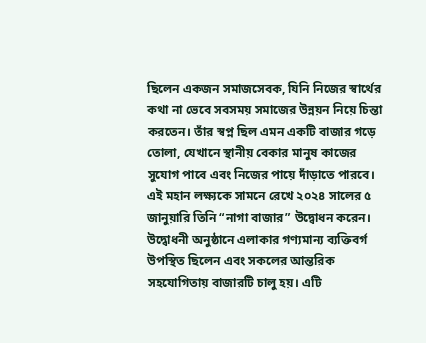ছিলেন একজন সমাজসেবক, যিনি নিজের স্বার্থের কথা না ভেবে সবসময় সমাজের উন্নয়ন নিয়ে চিন্তা করতেন। তাঁর স্বপ্ন ছিল এমন একটি বাজার গড়ে তোলা, যেখানে স্থানীয় বেকার মানুষ কাজের সুযোগ পাবে এবং নিজের পায়ে দাঁড়াতে পারবে। এই মহান লক্ষ্যকে সামনে রেখে ২০২৪ সালের ৫ জানুয়ারি তিনি “নাগা বাজার” উদ্বোধন করেন। উদ্বোধনী অনুষ্ঠানে এলাকার গণ্যমান্য ব্যক্তিবর্গ উপস্থিত ছিলেন এবং সকলের আন্তরিক সহযোগিতায় বাজারটি চালু হয়। এটি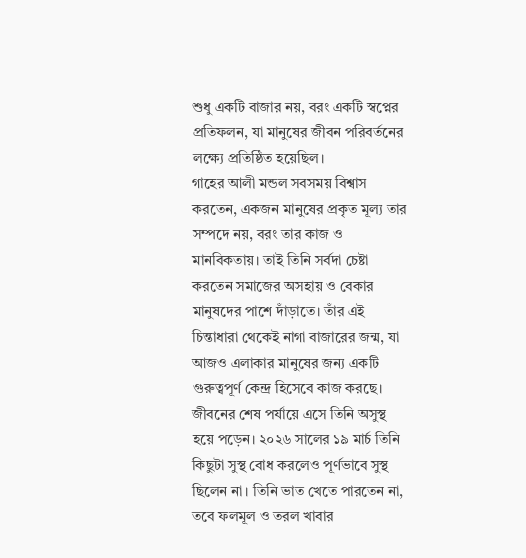শুধু একটি বাজার নয়, বরং একটি স্বপ্নের প্রতিফলন, যা মানুষের জীবন পরিবর্তনের লক্ষ্যে প্রতিষ্ঠিত হয়েছিল।
গাহের আলী মন্ডল সবসময় বিশ্বাস করতেন, একজন মানুষের প্রকৃত মূল্য তার সম্পদে নয়, বরং তার কাজ ও মানবিকতায়। তাই তিনি সর্বদা চেষ্টা করতেন সমাজের অসহায় ও বেকার মানুষদের পাশে দাঁড়াতে। তাঁর এই চিন্তাধারা থেকেই নাগা বাজারের জন্ম, যা আজও এলাকার মানুষের জন্য একটি গুরুত্বপূর্ণ কেন্দ্র হিসেবে কাজ করছে।
জীবনের শেষ পর্যায়ে এসে তিনি অসুস্থ হয়ে পড়েন। ২০২৬ সালের ১৯ মার্চ তিনি কিছুটা সুস্থ বোধ করলেও পূর্ণভাবে সুস্থ ছিলেন না। তিনি ভাত খেতে পারতেন না, তবে ফলমূল ও তরল খাবার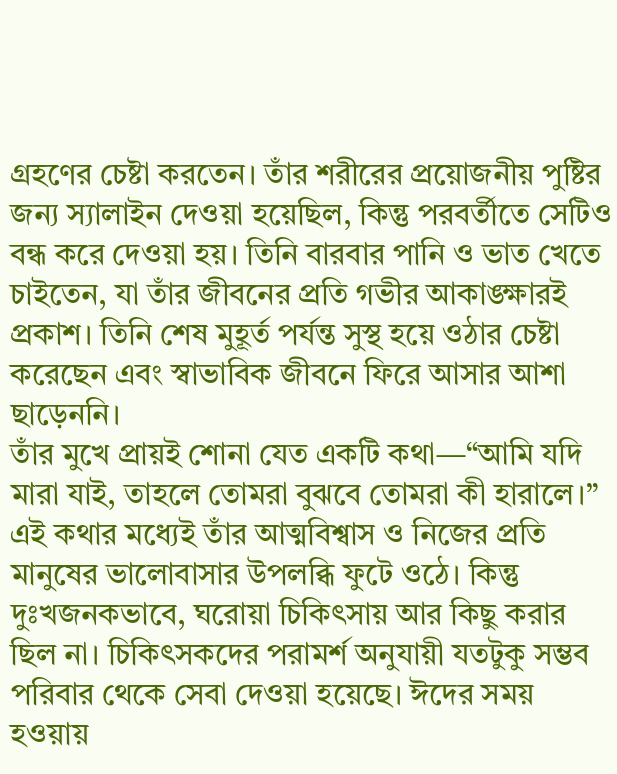গ্রহণের চেষ্টা করতেন। তাঁর শরীরের প্রয়োজনীয় পুষ্টির জন্য স্যালাইন দেওয়া হয়েছিল, কিন্তু পরবর্তীতে সেটিও বন্ধ করে দেওয়া হয়। তিনি বারবার পানি ও ভাত খেতে চাইতেন, যা তাঁর জীবনের প্রতি গভীর আকাঙ্ক্ষারই প্রকাশ। তিনি শেষ মুহূর্ত পর্যন্ত সুস্থ হয়ে ওঠার চেষ্টা করেছেন এবং স্বাভাবিক জীবনে ফিরে আসার আশা ছাড়েননি।
তাঁর মুখে প্রায়ই শোনা যেত একটি কথা—“আমি যদি মারা যাই, তাহলে তোমরা বুঝবে তোমরা কী হারালে।” এই কথার মধ্যেই তাঁর আত্মবিশ্বাস ও নিজের প্রতি মানুষের ভালোবাসার উপলব্ধি ফুটে ওঠে। কিন্তু দুঃখজনকভাবে, ঘরোয়া চিকিৎসায় আর কিছু করার ছিল না। চিকিৎসকদের পরামর্শ অনুযায়ী যতটুকু সম্ভব পরিবার থেকে সেবা দেওয়া হয়েছে। ঈদের সময় হওয়ায়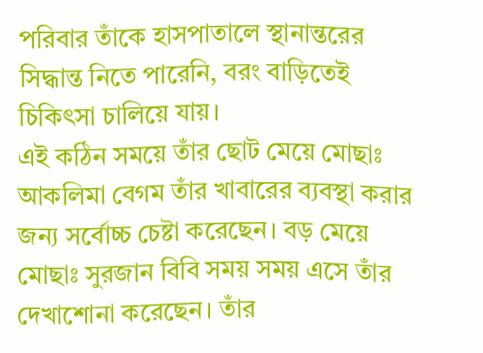পরিবার তাঁকে হাসপাতালে স্থানান্তরের সিদ্ধান্ত নিতে পারেনি, বরং বাড়িতেই চিকিৎসা চালিয়ে যায়।
এই কঠিন সময়ে তাঁর ছোট মেয়ে মোছাঃ আকলিমা বেগম তাঁর খাবারের ব্যবস্থা করার জন্য সর্বোচ্চ চেষ্টা করেছেন। বড় মেয়ে মোছাঃ সুরজান বিবি সময় সময় এসে তাঁর দেখাশোনা করেছেন। তাঁর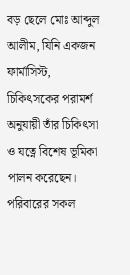বড় ছেলে মোঃ আব্দুল আলীম, যিনি একজন ফার্মাসিস্ট, চিকিৎসকের পরামর্শ অনুযায়ী তাঁর চিকিৎসা ও যত্নে বিশেষ ভূমিকা পালন করেছেন। পরিবারের সকল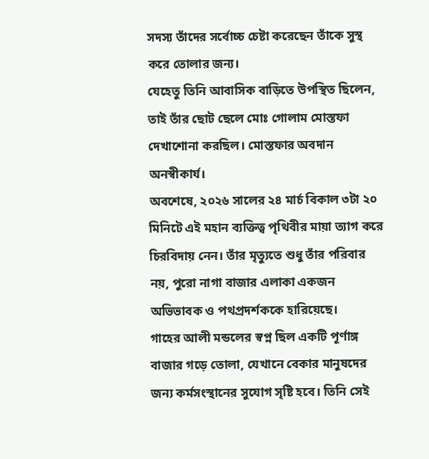সদস্য তাঁদের সর্বোচ্চ চেষ্টা করেছেন তাঁকে সুস্থ করে তোলার জন্য।
যেহেতু তিনি আবাসিক বাড়িতে উপস্থিত ছিলেন, তাই তাঁর ছোট ছেলে মোঃ গোলাম মোস্তফা
দেখাশোনা করছিল। মোস্তফার অবদান অনস্বীকার্য।
অবশেষে, ২০২৬ সালের ২৪ মার্চ বিকাল ৩টা ২০ মিনিটে এই মহান ব্যক্তিত্ব পৃথিবীর মায়া ত্যাগ করে চিরবিদায় নেন। তাঁর মৃত্যুতে শুধু তাঁর পরিবার নয়, পুরো নাগা বাজার এলাকা একজন অভিভাবক ও পথপ্রদর্শককে হারিয়েছে।
গাহের আলী মন্ডলের স্বপ্ন ছিল একটি পূর্ণাঙ্গ বাজার গড়ে তোলা, যেখানে বেকার মানুষদের জন্য কর্মসংস্থানের সুযোগ সৃষ্টি হবে। তিনি সেই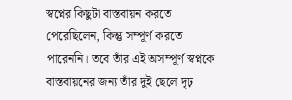স্বপ্নের কিছুটা বাস্তবায়ন করতে পেরেছিলেন, কিন্তু সম্পূর্ণ করতে পারেননি। তবে তাঁর এই অসম্পূর্ণ স্বপ্নকে বাস্তবায়নের জন্য তাঁর দুই ছেলে দৃঢ়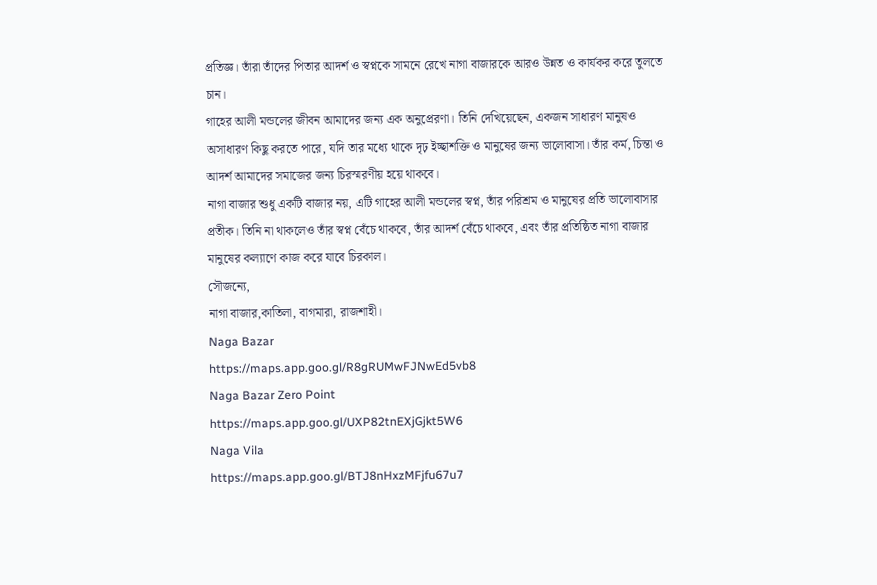প্রতিজ্ঞ। তাঁরা তাঁদের পিতার আদর্শ ও স্বপ্নকে সামনে রেখে নাগা বাজারকে আরও উন্নত ও কার্যকর করে তুলতে চান।
গাহের আলী মন্ডলের জীবন আমাদের জন্য এক অনুপ্রেরণা। তিনি দেখিয়েছেন, একজন সাধারণ মানুষও অসাধারণ কিছু করতে পারে, যদি তার মধ্যে থাকে দৃঢ় ইচ্ছাশক্তি ও মানুষের জন্য ভালোবাসা। তাঁর কর্ম, চিন্তা ও আদর্শ আমাদের সমাজের জন্য চিরস্মরণীয় হয়ে থাকবে।
নাগা বাজার শুধু একটি বাজার নয়, এটি গাহের আলী মন্ডলের স্বপ্ন, তাঁর পরিশ্রম ও মানুষের প্রতি ভালোবাসার প্রতীক। তিনি না থাকলেও তাঁর স্বপ্ন বেঁচে থাকবে, তাঁর আদর্শ বেঁচে থাকবে, এবং তাঁর প্রতিষ্ঠিত নাগা বাজার মানুষের কল্যাণে কাজ করে যাবে চিরকাল।
সৌজন্যে,
নাগা বাজার,কাতিলা, বাগমারা, রাজশাহী।
Naga Bazar
https://maps.app.goo.gl/R8gRUMwFJNwEd5vb8
Naga Bazar Zero Point
https://maps.app.goo.gl/UXP82tnEXjGjkt5W6
Naga Vila
https://maps.app.goo.gl/BTJ8nHxzMFjfu67u7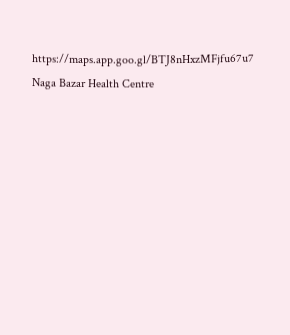https://maps.app.goo.gl/BTJ8nHxzMFjfu67u7
Naga Bazar Health Centre